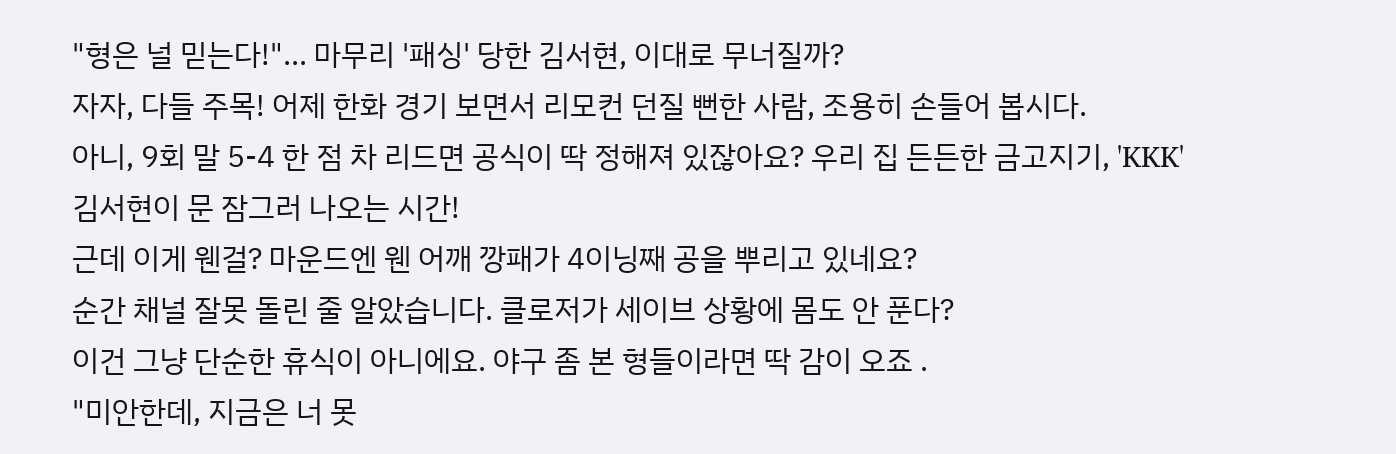"형은 널 믿는다!"... 마무리 '패싱' 당한 김서현, 이대로 무너질까?
자자, 다들 주목! 어제 한화 경기 보면서 리모컨 던질 뻔한 사람, 조용히 손들어 봅시다.
아니, 9회 말 5-4 한 점 차 리드면 공식이 딱 정해져 있잖아요? 우리 집 든든한 금고지기, 'KKK' 김서현이 문 잠그러 나오는 시간!
근데 이게 웬걸? 마운드엔 웬 어깨 깡패가 4이닝째 공을 뿌리고 있네요?
순간 채널 잘못 돌린 줄 알았습니다. 클로저가 세이브 상황에 몸도 안 푼다?
이건 그냥 단순한 휴식이 아니에요. 야구 좀 본 형들이라면 딱 감이 오죠 .
"미안한데, 지금은 너 못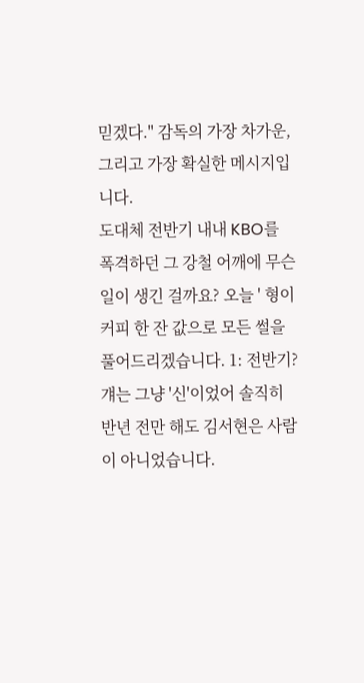믿겠다." 감독의 가장 차가운, 그리고 가장 확실한 메시지입니다.
도대체 전반기 내내 KBO를 폭격하던 그 강철 어깨에 무슨 일이 생긴 걸까요? 오늘 ' 형이 커피 한 잔 값으로 모든 썰을 풀어드리겠습니다. 1: 전반기?
걔는 그냥 '신'이었어 솔직히 반년 전만 해도 김서현은 사람이 아니었습니다.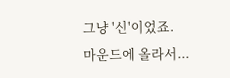그냥 '신'이었죠.
마운드에 올라서...